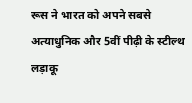रूस ने भारत को अपने सबसे अत्याधुनिक और 5वीं पीढ़ी के स्टील्थ लड़ाकू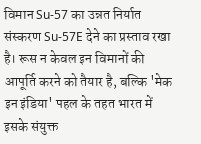विमान Su-57 का उन्नत निर्यात संस्करण Su-57E देने का प्रस्ताव रखा है। रूस न केवल इन विमानों की आपूर्ति करने को तैयार है, बल्कि 'मेक इन इंडिया' पहल के तहत भारत में इसके संयुक्त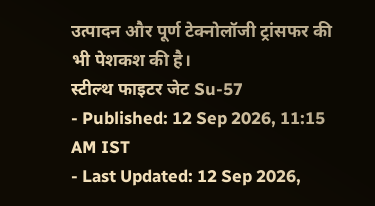उत्पादन और पूर्ण टेक्नोलॉजी ट्रांसफर की भी पेशकश की है।
स्टील्थ फाइटर जेट Su-57
- Published: 12 Sep 2026, 11:15 AM IST
- Last Updated: 12 Sep 2026,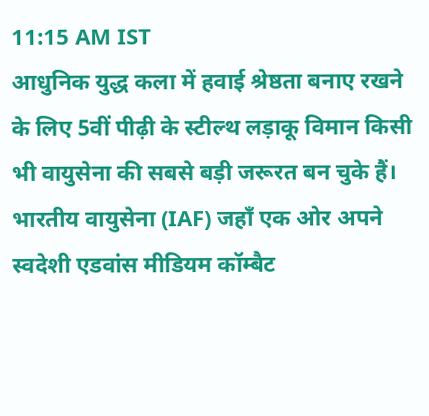11:15 AM IST
आधुनिक युद्ध कला में हवाई श्रेष्ठता बनाए रखने के लिए 5वीं पीढ़ी के स्टील्थ लड़ाकू विमान किसी भी वायुसेना की सबसे बड़ी जरूरत बन चुके हैं। भारतीय वायुसेना (IAF) जहाँ एक ओर अपने स्वदेशी एडवांस मीडियम कॉम्बैट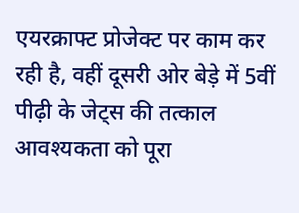एयरक्राफ्ट प्रोजेक्ट पर काम कर रही है, वहीं दूसरी ओर बेड़े में 5वीं पीढ़ी के जेट्स की तत्काल आवश्यकता को पूरा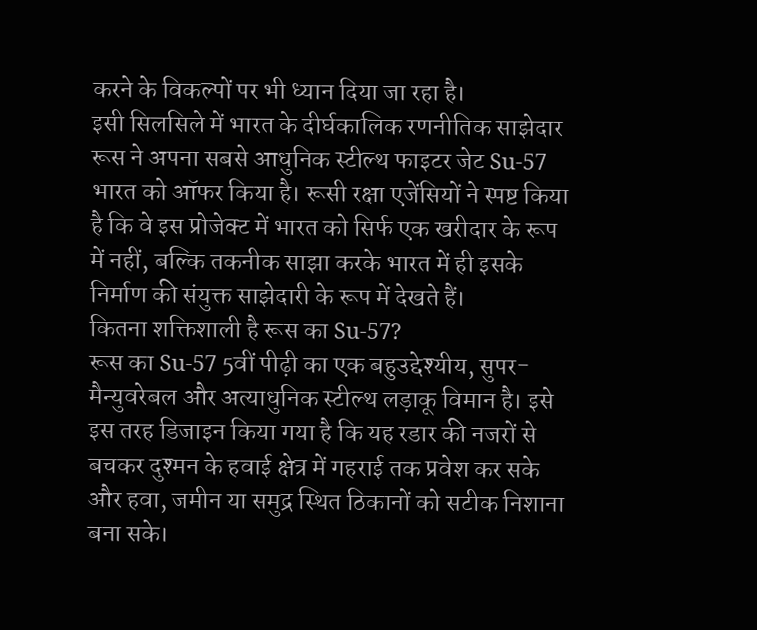करने के विकल्पों पर भी ध्यान दिया जा रहा है।
इसी सिलसिले में भारत के दीर्घकालिक रणनीतिक साझेदार रूस ने अपना सबसे आधुनिक स्टील्थ फाइटर जेट Su-57 भारत को ऑफर किया है। रूसी रक्षा एजेंसियों ने स्पष्ट किया है कि वे इस प्रोजेक्ट में भारत को सिर्फ एक खरीदार के रूप में नहीं, बल्कि तकनीक साझा करके भारत में ही इसके निर्माण की संयुक्त साझेदारी के रूप में देखते हैं।
कितना शक्तिशाली है रूस का Su-57?
रूस का Su-57 5वीं पीढ़ी का एक बहुउद्देश्यीय, सुपर-मैन्युवरेबल और अत्याधुनिक स्टील्थ लड़ाकू विमान है। इसे इस तरह डिजाइन किया गया है कि यह रडार की नजरों से बचकर दुश्मन के हवाई क्षेत्र में गहराई तक प्रवेश कर सके और हवा, जमीन या समुद्र स्थित ठिकानों को सटीक निशाना बना सके।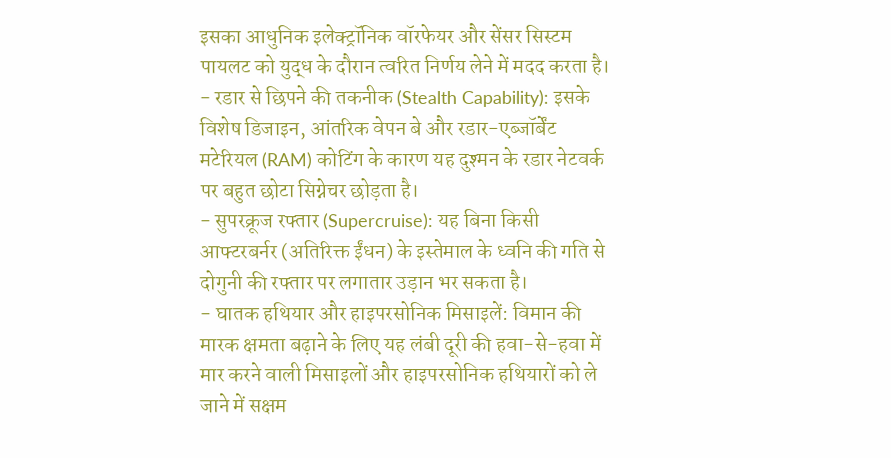इसका आधुनिक इलेक्ट्रॉनिक वॉरफेयर और सेंसर सिस्टम पायलट को युद्ध के दौरान त्वरित निर्णय लेने में मदद करता है।
- रडार से छिपने की तकनीक (Stealth Capability): इसके विशेष डिजाइन, आंतरिक वेपन बे और रडार-एब्जॉर्बेंट मटेरियल (RAM) कोटिंग के कारण यह दुश्मन के रडार नेटवर्क पर बहुत छोटा सिग्नेचर छोड़ता है।
- सुपरक्रूज रफ्तार (Supercruise): यह बिना किसी आफ्टरबर्नर (अतिरिक्त ईंधन) के इस्तेमाल के ध्वनि की गति से दोगुनी की रफ्तार पर लगातार उड़ान भर सकता है।
- घातक हथियार और हाइपरसोनिक मिसाइलें: विमान की मारक क्षमता बढ़ाने के लिए यह लंबी दूरी की हवा-से-हवा में मार करने वाली मिसाइलों और हाइपरसोनिक हथियारों को ले जाने में सक्षम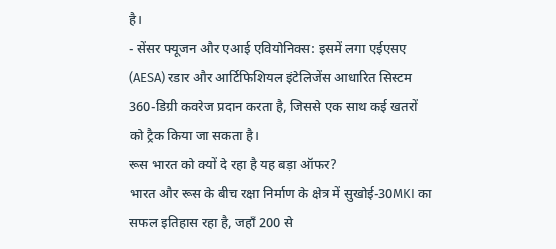है।
- सेंसर फ्यूजन और एआई एवियोनिक्स: इसमें लगा एईएसए (AESA) रडार और आर्टिफिशियल इंटेलिजेंस आधारित सिस्टम 360-डिग्री कवरेज प्रदान करता है, जिससे एक साथ कई खतरों को ट्रैक किया जा सकता है।
रूस भारत को क्यों दे रहा है यह बड़ा ऑफर?
भारत और रूस के बीच रक्षा निर्माण के क्षेत्र में सुखोई-30MKI का सफल इतिहास रहा है, जहाँ 200 से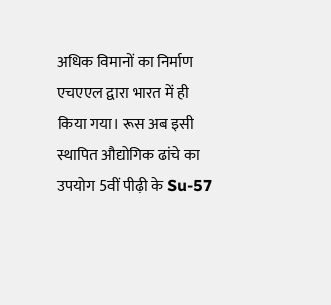अधिक विमानों का निर्माण एचएएल द्वारा भारत में ही किया गया। रूस अब इसी स्थापित औद्योगिक ढांचे का उपयोग 5वीं पीढ़ी के Su-57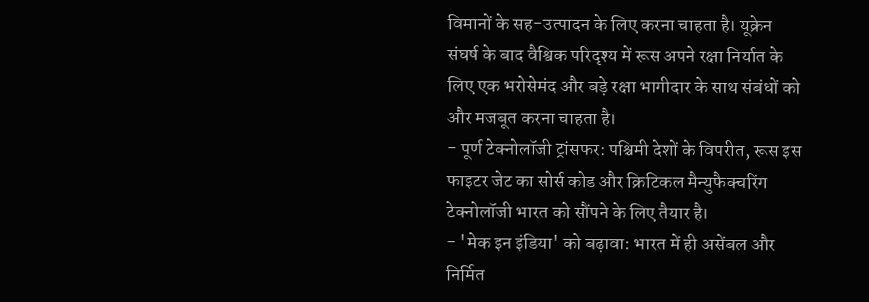विमानों के सह-उत्पादन के लिए करना चाहता है। यूक्रेन संघर्ष के बाद वैश्विक परिदृश्य में रूस अपने रक्षा निर्यात के लिए एक भरोसेमंद और बड़े रक्षा भागीदार के साथ संबंधों को और मजबूत करना चाहता है।
- पूर्ण टेक्नोलॉजी ट्रांसफर: पश्चिमी देशों के विपरीत, रूस इस फाइटर जेट का सोर्स कोड और क्रिटिकल मैन्युफैक्चरिंग टेक्नोलॉजी भारत को सौंपने के लिए तैयार है।
- 'मेक इन इंडिया' को बढ़ावा: भारत में ही असेंबल और निर्मित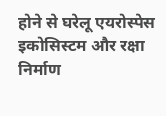होने से घरेलू एयरोस्पेस इकोसिस्टम और रक्षा निर्माण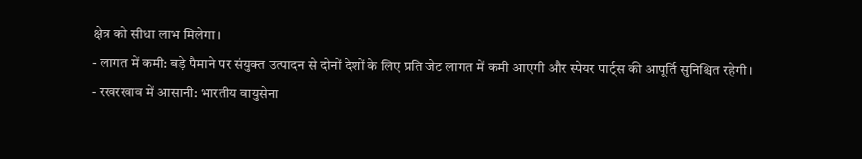क्षेत्र को सीधा लाभ मिलेगा।
- लागत में कमी: बड़े पैमाने पर संयुक्त उत्पादन से दोनों देशों के लिए प्रति जेट लागत में कमी आएगी और स्पेयर पार्ट्स की आपूर्ति सुनिश्चित रहेगी।
- रखरखाव में आसानी: भारतीय वायुसेना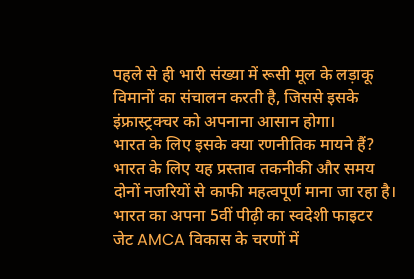पहले से ही भारी संख्या में रूसी मूल के लड़ाकू विमानों का संचालन करती है, जिससे इसके इंफ्रास्ट्रक्चर को अपनाना आसान होगा।
भारत के लिए इसके क्या रणनीतिक मायने हैं?
भारत के लिए यह प्रस्ताव तकनीकी और समय दोनों नजरियों से काफी महत्वपूर्ण माना जा रहा है। भारत का अपना 5वीं पीढ़ी का स्वदेशी फाइटर जेट AMCA विकास के चरणों में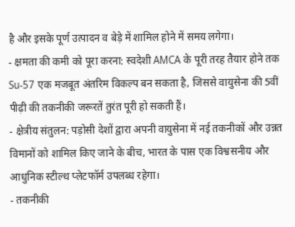है और इसके पूर्ण उत्पादन व बेड़े में शामिल होने में समय लगेगा।
- क्षमता की कमी को पूरा करना: स्वदेशी AMCA के पूरी तरह तैयार होने तक Su-57 एक मजबूत अंतरिम विकल्प बन सकता है, जिससे वायुसेना की 5वीं पीढ़ी की तकनीकी जरूरतें तुरंत पूरी हो सकती हैं।
- क्षेत्रीय संतुलन: पड़ोसी देशों द्वारा अपनी वायुसेना में नई तकनीकों और उन्नत विमानों को शामिल किए जाने के बीच, भारत के पास एक विश्वसनीय और आधुनिक स्टील्थ प्लेटफॉर्म उपलब्ध रहेगा।
- तकनीकी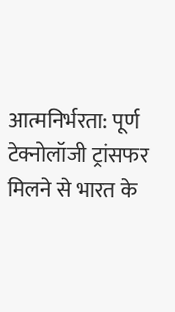आत्मनिर्भरता: पूर्ण टेक्नोलॉजी ट्रांसफर मिलने से भारत के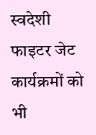स्वदेशी फाइटर जेट कार्यक्रमों को भी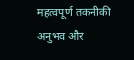महत्वपूर्ण तकनीकी अनुभव और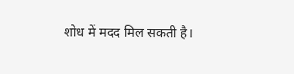शोध में मदद मिल सकती है।